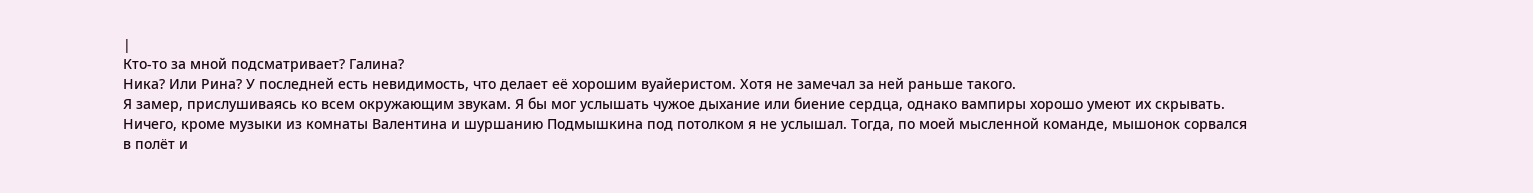|
Кто-то за мной подсматривает? Галина?
Ника? Или Рина? У последней есть невидимость, что делает её хорошим вуайеристом. Хотя не замечал за ней раньше такого.
Я замер, прислушиваясь ко всем окружающим звукам. Я бы мог услышать чужое дыхание или биение сердца, однако вампиры хорошо умеют их скрывать.
Ничего, кроме музыки из комнаты Валентина и шуршанию Подмышкина под потолком я не услышал. Тогда, по моей мысленной команде, мышонок сорвался в полёт и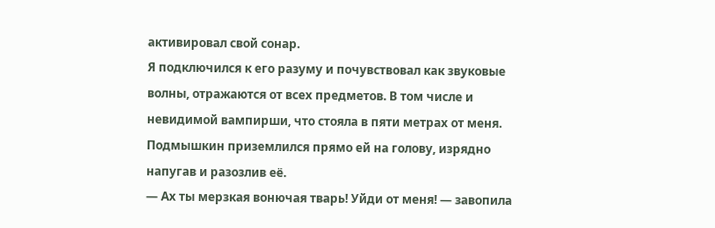активировал свой сонар.
Я подключился к его разуму и почувствовал как звуковые волны, отражаются от всех предметов. В том числе и невидимой вампирши, что стояла в пяти метрах от меня.
Подмышкин приземлился прямо ей на голову, изрядно напугав и разозлив её.
— Ах ты мерзкая вонючая тварь! Уйди от меня! — завопила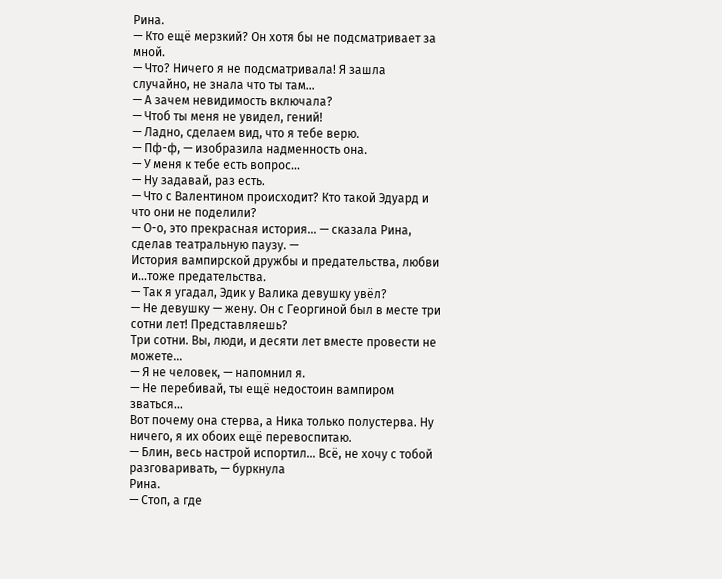Рина.
— Кто ещё мерзкий? Он хотя бы не подсматривает за мной.
— Что? Ничего я не подсматривала! Я зашла случайно, не знала что ты там…
— А зачем невидимость включала?
— Чтоб ты меня не увидел, гений!
— Ладно, сделаем вид, что я тебе верю.
— Пф-ф, — изобразила надменность она.
— У меня к тебе есть вопрос…
— Ну задавай, раз есть.
— Что с Валентином происходит? Кто такой Эдуард и что они не поделили?
— О-о, это прекрасная история… — сказала Рина, сделав театральную паузу. —
История вампирской дружбы и предательства, любви и…тоже предательства.
— Так я угадал, Эдик у Валика девушку увёл?
— Не девушку — жену. Он с Георгиной был в месте три сотни лет! Представляешь?
Три сотни. Вы, люди, и десяти лет вместе провести не можете…
— Я не человек, — напомнил я.
— Не перебивай, ты ещё недостоин вампиром зваться…
Вот почему она стерва, а Ника только полустерва. Ну ничего, я их обоих ещё перевоспитаю.
— Блин, весь настрой испортил… Всё, не хочу с тобой разговаривать, — буркнула
Рина.
— Стоп, а где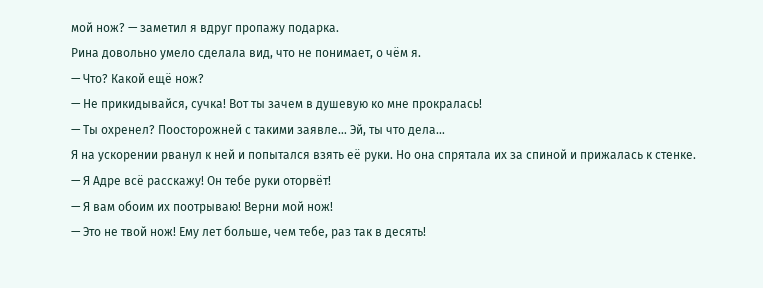мой нож? — заметил я вдруг пропажу подарка.
Рина довольно умело сделала вид, что не понимает, о чём я.
— Что? Какой ещё нож?
— Не прикидывайся, сучка! Вот ты зачем в душевую ко мне прокралась!
— Ты охренел? Поосторожней с такими заявле… Эй, ты что дела…
Я на ускорении рванул к ней и попытался взять её руки. Но она спрятала их за спиной и прижалась к стенке.
— Я Адре всё расскажу! Он тебе руки оторвёт!
— Я вам обоим их поотрываю! Верни мой нож!
— Это не твой нож! Ему лет больше, чем тебе, раз так в десять!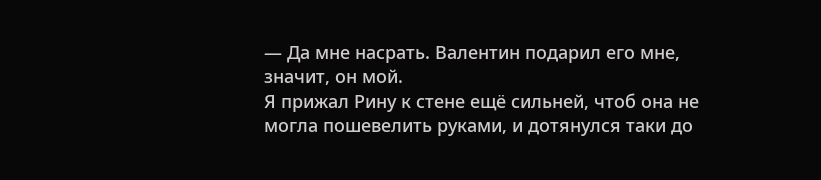— Да мне насрать. Валентин подарил его мне, значит, он мой.
Я прижал Рину к стене ещё сильней, чтоб она не могла пошевелить руками, и дотянулся таки до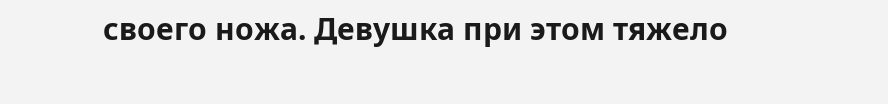своего ножа. Девушка при этом тяжело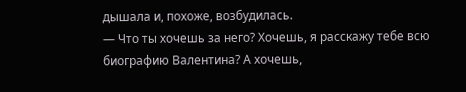дышала и, похоже, возбудилась.
— Что ты хочешь за него? Хочешь, я расскажу тебе всю биографию Валентина? А хочешь,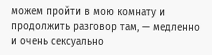можем пройти в мою комнату и продолжить разговор там, — медленно и очень сексуально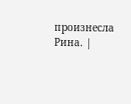произнесла Рина. |